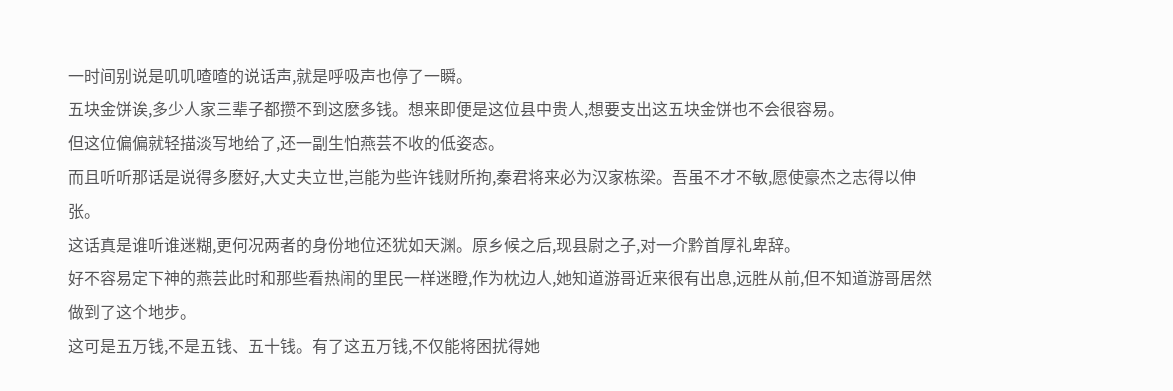一时间别说是叽叽喳喳的说话声,就是呼吸声也停了一瞬。
五块金饼诶,多少人家三辈子都攒不到这麽多钱。想来即便是这位县中贵人,想要支出这五块金饼也不会很容易。
但这位偏偏就轻描淡写地给了,还一副生怕燕芸不收的低姿态。
而且听听那话是说得多麽好,大丈夫立世,岂能为些许钱财所拘,秦君将来必为汉家栋梁。吾虽不才不敏,愿使豪杰之志得以伸张。
这话真是谁听谁迷糊,更何况两者的身份地位还犹如天渊。原乡候之后,现县尉之子,对一介黔首厚礼卑辞。
好不容易定下神的燕芸此时和那些看热闹的里民一样迷瞪,作为枕边人,她知道游哥近来很有出息,远胜从前,但不知道游哥居然做到了这个地步。
这可是五万钱,不是五钱、五十钱。有了这五万钱,不仅能将困扰得她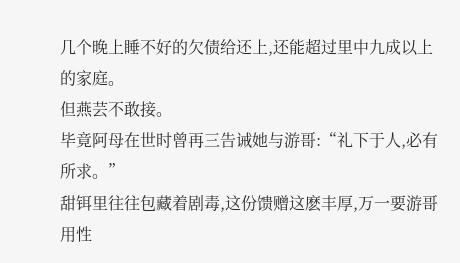几个晚上睡不好的欠债给还上,还能超过里中九成以上的家庭。
但燕芸不敢接。
毕竟阿母在世时曾再三告诫她与游哥:“礼下于人,必有所求。”
甜铒里往往包藏着剧毒,这份馈赠这麽丰厚,万一要游哥用性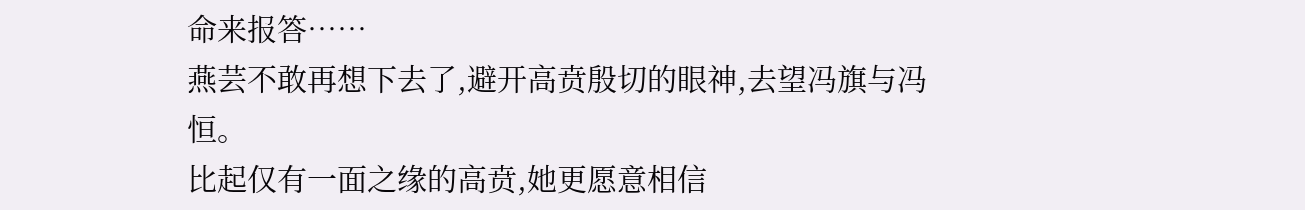命来报答……
燕芸不敢再想下去了,避开高贲殷切的眼神,去望冯旗与冯恒。
比起仅有一面之缘的高贲,她更愿意相信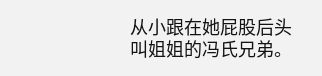从小跟在她屁股后头叫姐姐的冯氏兄弟。